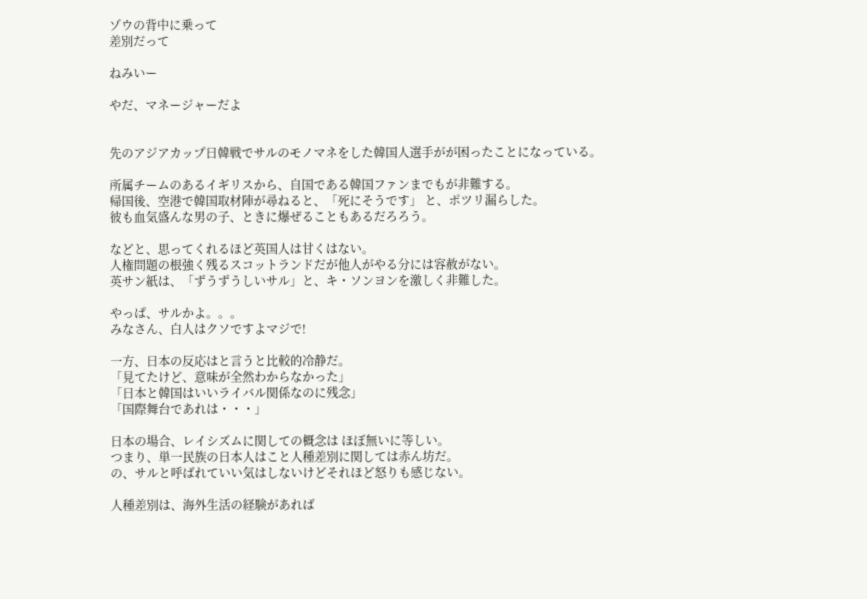ゾウの背中に乗って
差別だって

ねみいー

やだ、マネージャーだよ


先のアジアカップ日韓戦でサルのモノマネをした韓国人選手がが困ったことになっている。

所属チームのあるイギリスから、自国である韓国ファンまでもが非難する。
帰国後、空港で韓国取材陣が尋ねると、「死にそうです」 と、ポツリ漏らした。
彼も血気盛んな男の子、ときに爆ぜることもあるだろろう。

などと、思ってくれるほど英国人は甘くはない。
人権問題の根強く残るスコットランドだが他人がやる分には容赦がない。
英サン紙は、「ずうずうしいサル」と、キ・ソンヨンを激しく非難した。

やっぱ、サルかよ。。。
みなさん、白人はクソですよマジで!

一方、日本の反応はと言うと比較的冷静だ。
「見てたけど、意味が全然わからなかった」
「日本と韓国はいいライバル関係なのに残念」
「国際舞台であれは・・・」

日本の場合、レイシズムに関しての概念は ほぼ無いに等しい。
つまり、単一民族の日本人はこと人種差別に関しては赤ん坊だ。
の、サルと呼ばれていい気はしないけどそれほど怒りも感じない。

人種差別は、海外生活の経験があれば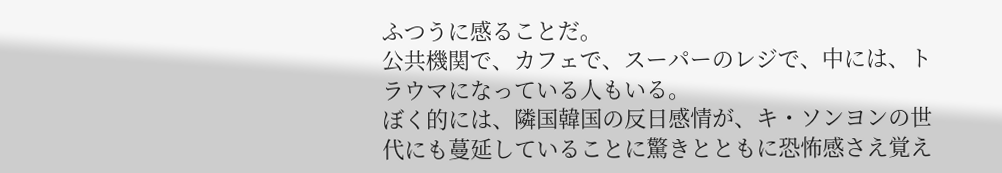ふつうに感ることだ。
公共機関で、カフェで、スーパーのレジで、中には、トラウマになっている人もいる。
ぼく的には、隣国韓国の反日感情が、キ・ソンヨンの世代にも蔓延していることに驚きとともに恐怖感さえ覚え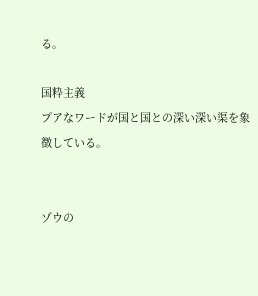る。

国粋主義
プアなワードが国と国との深い深い渠を象徴している。


ゾウの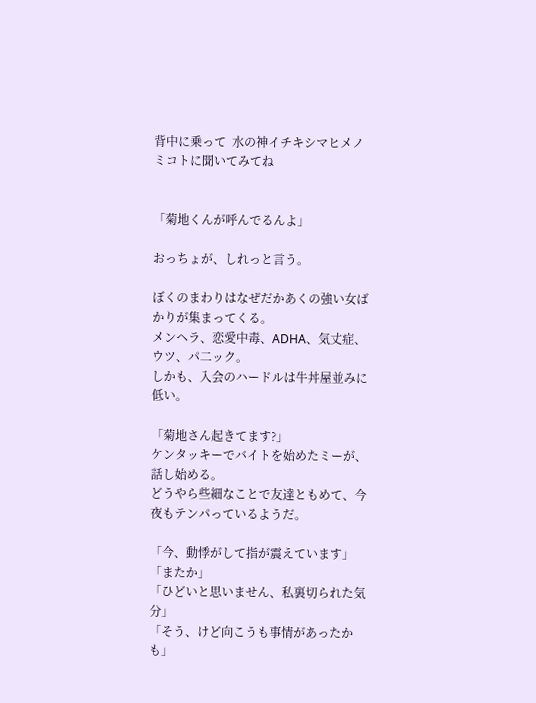背中に乗って  水の神イチキシマヒメノミコトに聞いてみてね


「菊地くんが呼んでるんよ」

おっちょが、しれっと言う。

ぼくのまわりはなぜだかあくの強い女ばかりが集まってくる。
メンヘラ、恋愛中毒、ADHA、気丈症、ウツ、パ二ック。
しかも、入会のハードルは牛丼屋並みに 低い。

「菊地さん起きてます?」
ケンタッキーでバイトを始めたミーが、話し始める。
どうやら些細なことで友達ともめて、今夜もテンパっているようだ。

「今、動悸がして指が震えています」
「またか」
「ひどいと思いません、私裏切られた気分」
「そう、けど向こうも事情があったかも」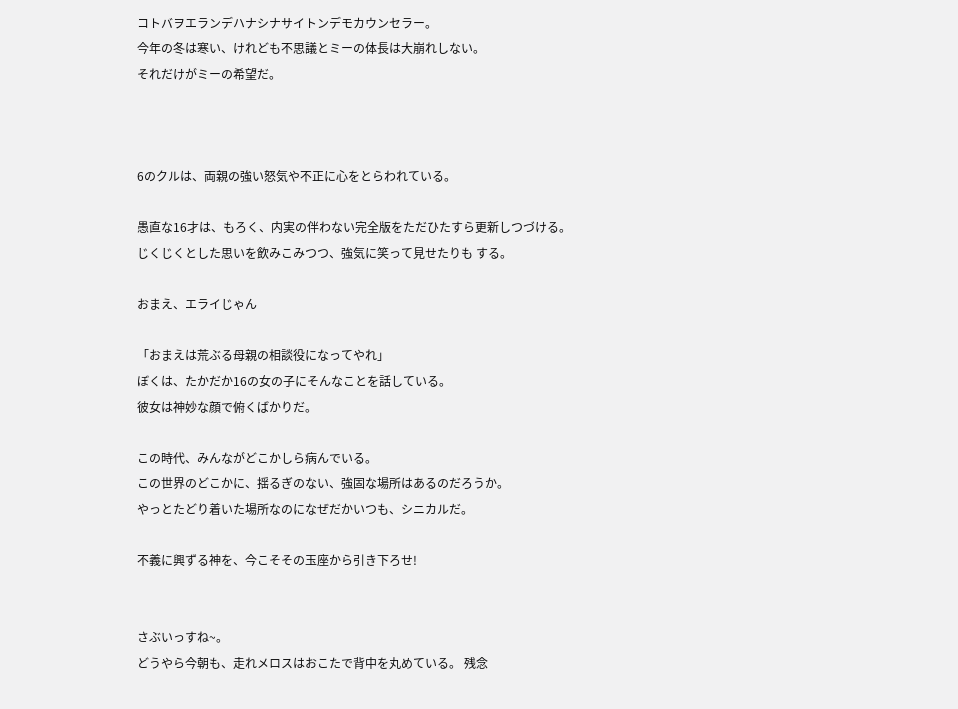コトバヲエランデハナシナサイトンデモカウンセラー。
今年の冬は寒い、けれども不思議とミーの体長は大崩れしない。
それだけがミーの希望だ。



6のクルは、両親の強い怒気や不正に心をとらわれている。

愚直な16才は、もろく、内実の伴わない完全版をただひたすら更新しつづける。
じくじくとした思いを飲みこみつつ、強気に笑って見せたりも する。

おまえ、エライじゃん

「おまえは荒ぶる母親の相談役になってやれ」
ぼくは、たかだか16の女の子にそんなことを話している。
彼女は神妙な顔で俯くばかりだ。

この時代、みんながどこかしら病んでいる。
この世界のどこかに、揺るぎのない、強固な場所はあるのだろうか。
やっとたどり着いた場所なのになぜだかいつも、シニカルだ。

不義に興ずる神を、今こそその玉座から引き下ろせ!


さぶいっすね~。
どうやら今朝も、走れメロスはおこたで背中を丸めている。 残念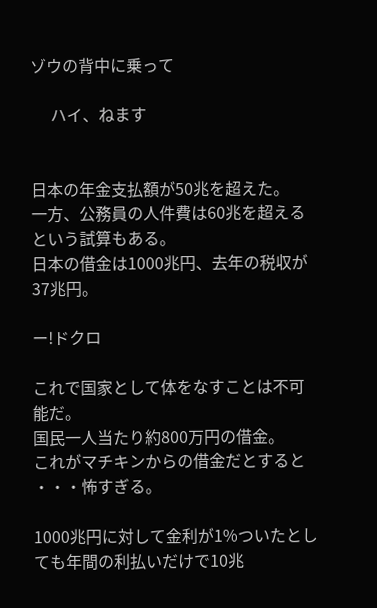ゾウの背中に乗って

     ハイ、ねます


日本の年金支払額が50兆を超えた。
一方、公務員の人件費は60兆を超えるという試算もある。
日本の借金は1000兆円、去年の税収が37兆円。

ー!ドクロ

これで国家として体をなすことは不可能だ。
国民一人当たり約800万円の借金。
これがマチキンからの借金だとすると ・・・怖すぎる。

1000兆円に対して金利が1%ついたとしても年間の利払いだけで10兆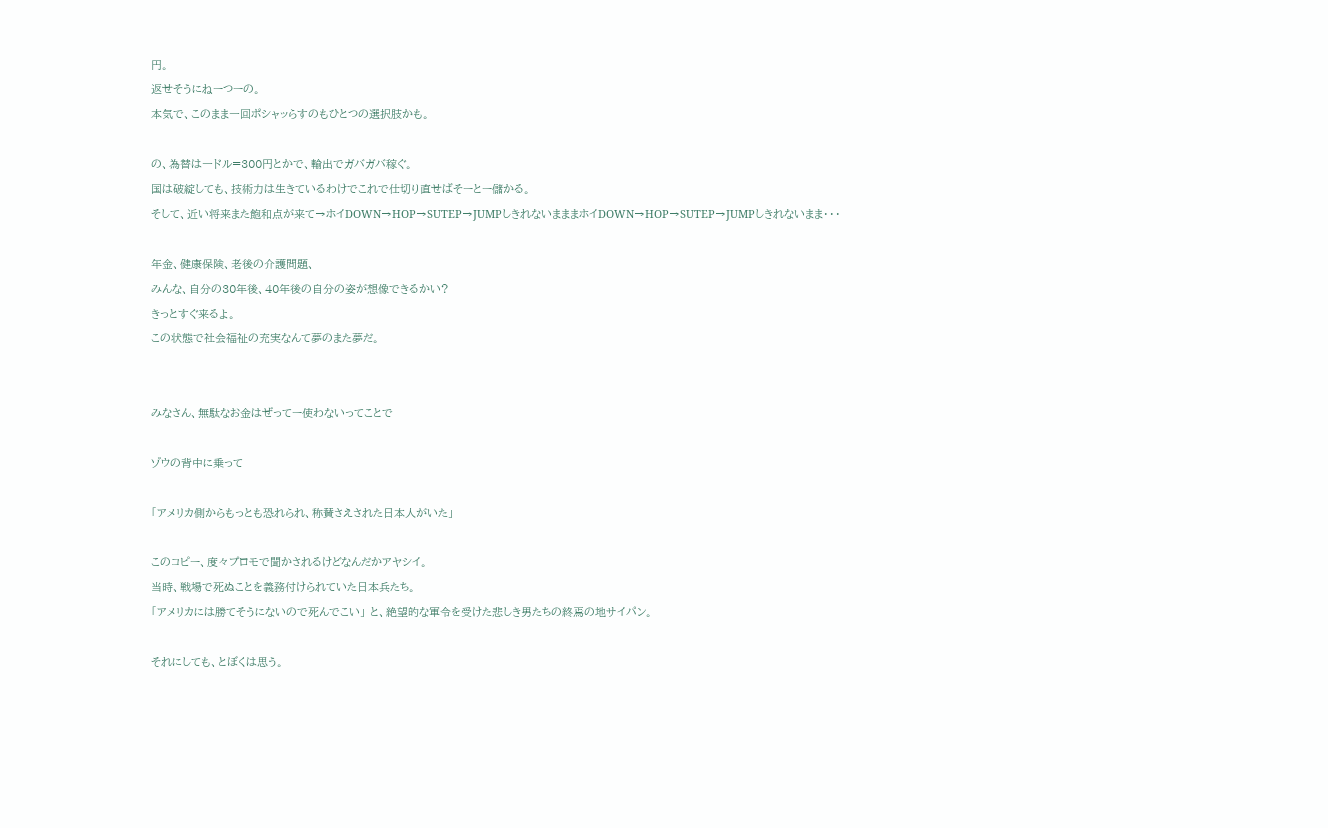円。
返せそうにねーつーの。
本気で、このまま一回ポシャッらすのもひとつの選択肢かも。

の、為替は一ドル=300円とかで、輸出でガバガバ稼ぐ。
国は破綻しても、技術力は生きているわけでこれで仕切り直せばそーとー儲かる。
そして、近い将来また飽和点が来て→ホイDOWN→HOP→SUTEP→JUMPしきれないまままホイDOWN→HOP→SUTEP→JUMPしきれないまま・・・

年金、健康保険、老後の介護問題、
みんな、自分の30年後、40年後の自分の姿が想像できるかい?
きっとすぐ来るよ。
この状態で社会福祉の充実なんて夢のまた夢だ。


みなさん、無駄なお金はぜってー使わないってことで

ゾウの背中に乗って

「アメリカ側からもっとも恐れられ、称賛さえされた日本人がいた」

このコピー、度々プロモで聞かされるけどなんだかアヤシイ。
当時、戦場で死ぬことを義務付けられていた日本兵たち。
「アメリカには勝てそうにないので死んでこい」 と、絶望的な軍令を受けた悲しき男たちの終焉の地サイパン。

それにしても、とぼくは思う。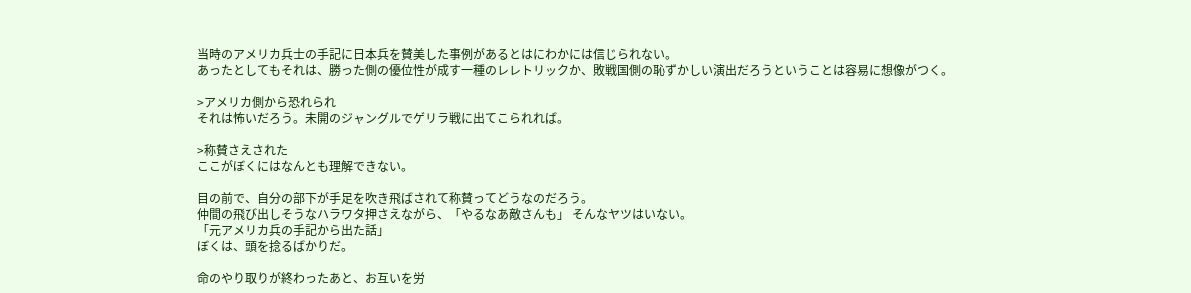当時のアメリカ兵士の手記に日本兵を賛美した事例があるとはにわかには信じられない。
あったとしてもそれは、勝った側の優位性が成す一種のレレトリックか、敗戦国側の恥ずかしい演出だろうということは容易に想像がつく。

>アメリカ側から恐れられ
それは怖いだろう。未開のジャングルでゲリラ戦に出てこられれば。

>称賛さえされた
ここがぼくにはなんとも理解できない。

目の前で、自分の部下が手足を吹き飛ばされて称賛ってどうなのだろう。
仲間の飛び出しそうなハラワタ押さえながら、「やるなあ敵さんも」 そんなヤツはいない。
「元アメリカ兵の手記から出た話」
ぼくは、頭を捻るばかりだ。

命のやり取りが終わったあと、お互いを労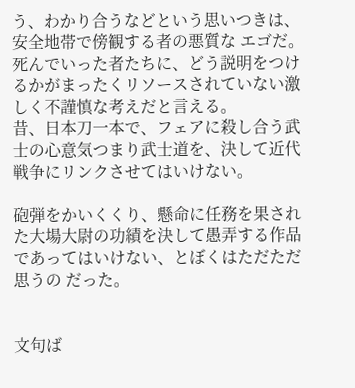う、わかり合うなどという思いつきは、安全地帯で傍観する者の悪質な エゴだ。
死んでいった者たちに、どう説明をつけるかがまったくリソースされていない激しく不謹慎な考えだと言える。
昔、日本刀一本で、フェアに殺し合う武士の心意気つまり武士道を、決して近代戦争にリンクさせてはいけない。

砲弾をかいくくり、懸命に任務を果された大場大尉の功績を決して愚弄する作品であってはいけない、とぼくはただただ思うの だった。


文句ば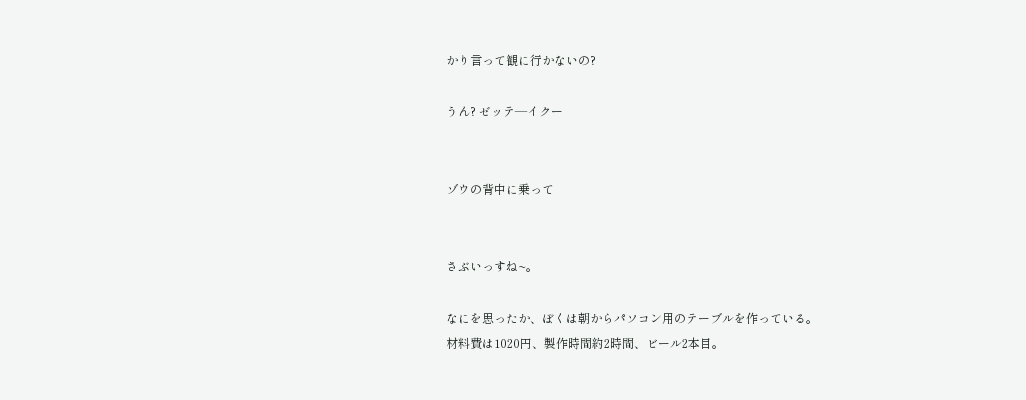かり言って観に行かないの?

うん? ゼッテ―イクー


ゾウの背中に乗って


さぶいっすね~。

なにを思ったか、ぼくは朝からパソコン用のテーブルを作っている。
材料費は1020円、製作時間約2時間、ビール2本目。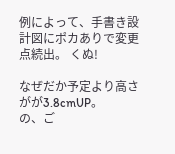例によって、手書き設計図にポカありで変更点続出。 くぬ!

なぜだか予定より高さがが3.8cmUP。
の、ご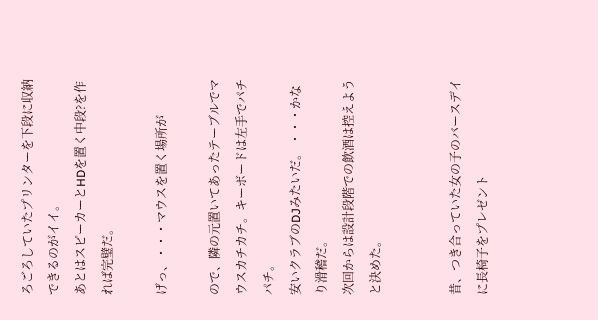ろごろしていたプリンターを下段に収納できるのがイイ。
あとはスピーカーとHDを置く中段?を作れば完璧だ。

げっ、・・・マウスを置く場所が

ので、隣の元置いてあったテーブルでマウスカチカチ。キーボードは左手でパチパチ。
安いクラブのDJみたいだ。 ・・・かなり滑稽だ。
次回からは設計段階での飲酒は控えようと決めた。


昔、つき合っていた女の子のバースデイに長椅子をプレゼント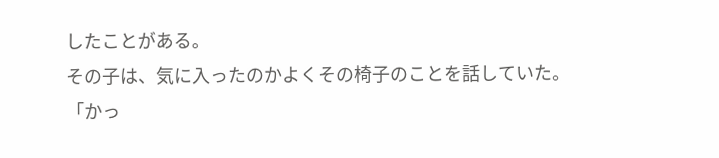したことがある。
その子は、気に入ったのかよくその椅子のことを話していた。
「かっ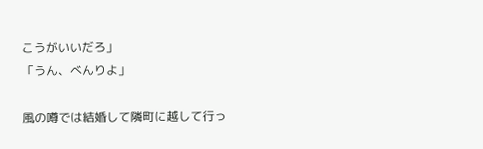こうがいいだろ」
「うん、べんりよ」

風の噂では結婚して隣町に越して行っ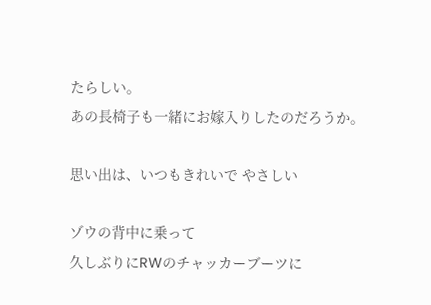たらしい。
あの長椅子も一緒にお嫁入りしたのだろうか。

思い出は、いつもきれいで やさしい

ゾウの背中に乗って
久しぶりにRWのチャッカーブーツに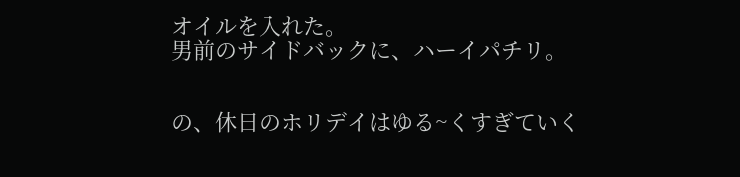オイルを入れた。
男前のサイドバックに、ハーイパチリ。


の、休日のホリデイはゆる~くすぎていく